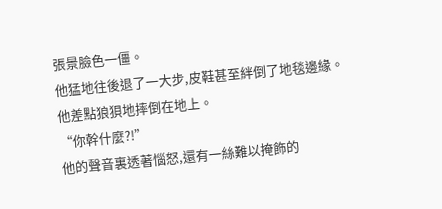張景臉色一僵。
他猛地往後退了一大步,皮鞋甚至絆倒了地毯邊緣。
他差點狼狽地摔倒在地上。
“你幹什麼?!”
他的聲音裏透著惱怒,還有一絲難以掩飾的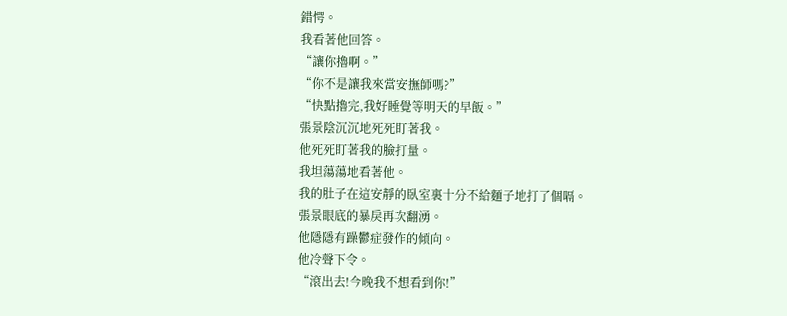錯愕。
我看著他回答。
“讓你擼啊。”
“你不是讓我來當安撫師嗎?”
“快點擼完,我好睡覺等明天的早飯。”
張景陰沉沉地死死盯著我。
他死死盯著我的臉打量。
我坦蕩蕩地看著他。
我的肚子在這安靜的臥室裏十分不給麵子地打了個嗝。
張景眼底的暴戾再次翻湧。
他隱隱有躁鬱症發作的傾向。
他冷聲下令。
“滾出去!今晚我不想看到你!”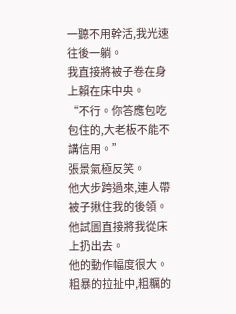一聽不用幹活,我光速往後一躺。
我直接將被子卷在身上賴在床中央。
“不行。你答應包吃包住的,大老板不能不講信用。”
張景氣極反笑。
他大步跨過來,連人帶被子揪住我的後領。
他試圖直接將我從床上扔出去。
他的動作幅度很大。
粗暴的拉扯中,粗糲的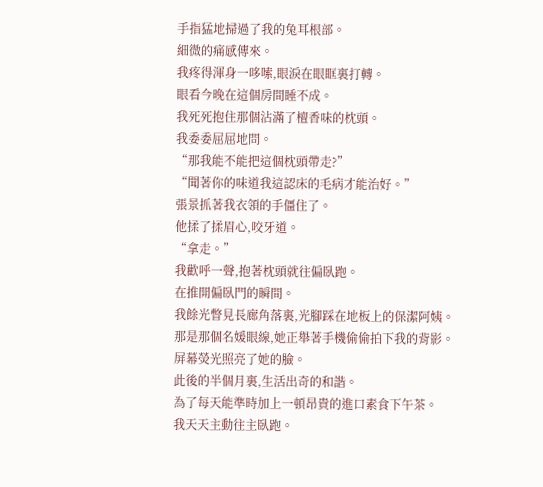手指猛地掃過了我的兔耳根部。
細微的痛感傳來。
我疼得渾身一哆嗦,眼淚在眼眶裏打轉。
眼看今晚在這個房間睡不成。
我死死抱住那個沾滿了檀香味的枕頭。
我委委屈屈地問。
“那我能不能把這個枕頭帶走?”
“聞著你的味道我這認床的毛病才能治好。”
張景抓著我衣領的手僵住了。
他揉了揉眉心,咬牙道。
“拿走。”
我歡呼一聲,抱著枕頭就往偏臥跑。
在推開偏臥門的瞬間。
我餘光瞥見長廊角落裏,光腳踩在地板上的保潔阿姨。
那是那個名媛眼線,她正舉著手機偷偷拍下我的背影。
屏幕熒光照亮了她的臉。
此後的半個月裏,生活出奇的和諧。
為了每天能準時加上一頓昂貴的進口素食下午茶。
我天天主動往主臥跑。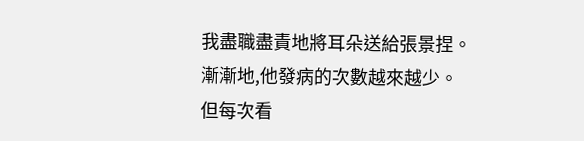我盡職盡責地將耳朵送給張景捏。
漸漸地,他發病的次數越來越少。
但每次看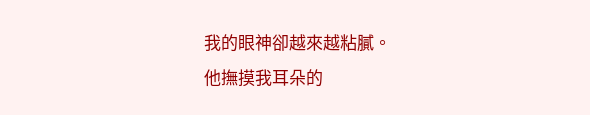我的眼神卻越來越粘膩。
他撫摸我耳朵的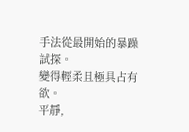手法從最開始的暴躁試探。
變得輕柔且極具占有欲。
平靜,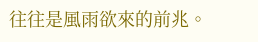往往是風雨欲來的前兆。